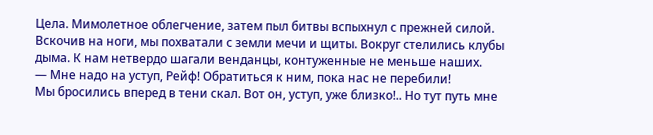Цела. Мимолетное облегчение, затем пыл битвы вспыхнул с прежней силой. Вскочив на ноги, мы похватали с земли мечи и щиты. Вокруг стелились клубы дыма. К нам нетвердо шагали венданцы, контуженные не меньше наших.
— Мне надо на уступ, Рейф! Обратиться к ним, пока нас не перебили!
Мы бросились вперед в тени скал. Вот он, уступ, уже близко!.. Но тут путь мне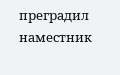преградил наместник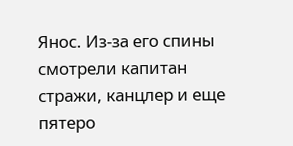Янос. Из-за его спины смотрели капитан стражи, канцлер и еще пятеро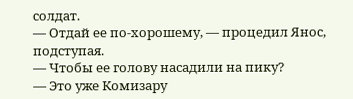солдат.
— Отдай ее по-хорошему, — процедил Янос, подступая.
— Чтобы ее голову насадили на пику?
— Это уже Комизару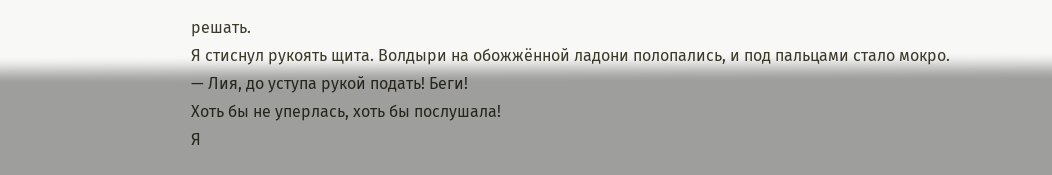решать.
Я стиснул рукоять щита. Волдыри на обожжённой ладони полопались, и под пальцами стало мокро.
— Лия, до уступа рукой подать! Беги!
Хоть бы не уперлась, хоть бы послушала!
Я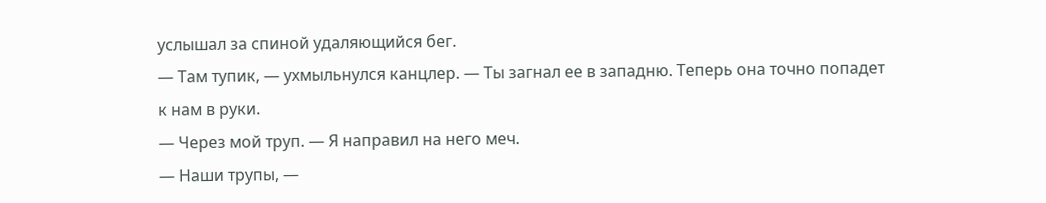услышал за спиной удаляющийся бег.
— Там тупик, — ухмыльнулся канцлер. — Ты загнал ее в западню. Теперь она точно попадет к нам в руки.
— Через мой труп. — Я направил на него меч.
— Наши трупы, —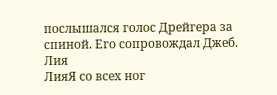послышался голос Дрейгера за спиной. Его сопровождал Джеб.
Лия
ЛияЯ со всех ног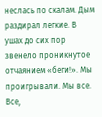неслась по скалам. Дым раздирал легкие. В ушах до сих пор звенело проникнутое отчаянием «беги!». Мы проигрывали. Мы все. Все,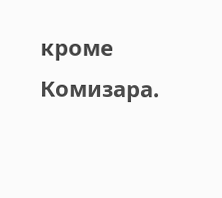кроме Комизара.